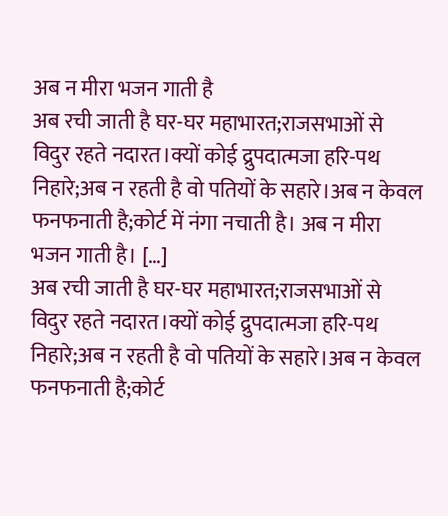अब न मीरा भजन गाती है
अब रची जाती है घर-घर महाभारत;राजसभाओं से विदुर रहते नदारत।क्यों कोई द्रुपदात्मजा हरि-पथ निहारे;अब न रहती है वो पतियों के सहारे।अब न केवल फनफनाती है;कोर्ट में नंगा नचाती है। अब न मीरा भजन गाती है। […]
अब रची जाती है घर-घर महाभारत;राजसभाओं से विदुर रहते नदारत।क्यों कोई द्रुपदात्मजा हरि-पथ निहारे;अब न रहती है वो पतियों के सहारे।अब न केवल फनफनाती है;कोर्ट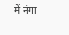में नंगा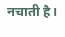नचाती है।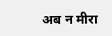अब न मीरा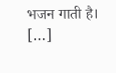भजन गाती है। […]